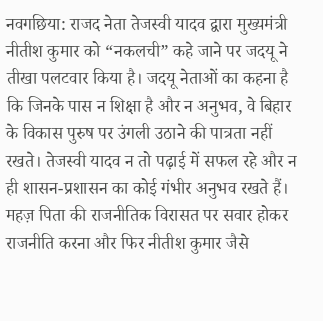नवगछिया: राजद नेता तेजस्वी यादव द्वारा मुख्यमंत्री नीतीश कुमार को “नकलची” कहे जाने पर जदयू ने तीखा पलटवार किया है। जदयू नेताओं का कहना है कि जिनके पास न शिक्षा है और न अनुभव, वे बिहार के विकास पुरुष पर उंगली उठाने की पात्रता नहीं रखते। तेजस्वी यादव न तो पढ़ाई में सफल रहे और न ही शासन-प्रशासन का कोई गंभीर अनुभव रखते हैं। महज़ पिता की राजनीतिक विरासत पर सवार होकर राजनीति करना और फिर नीतीश कुमार जैसे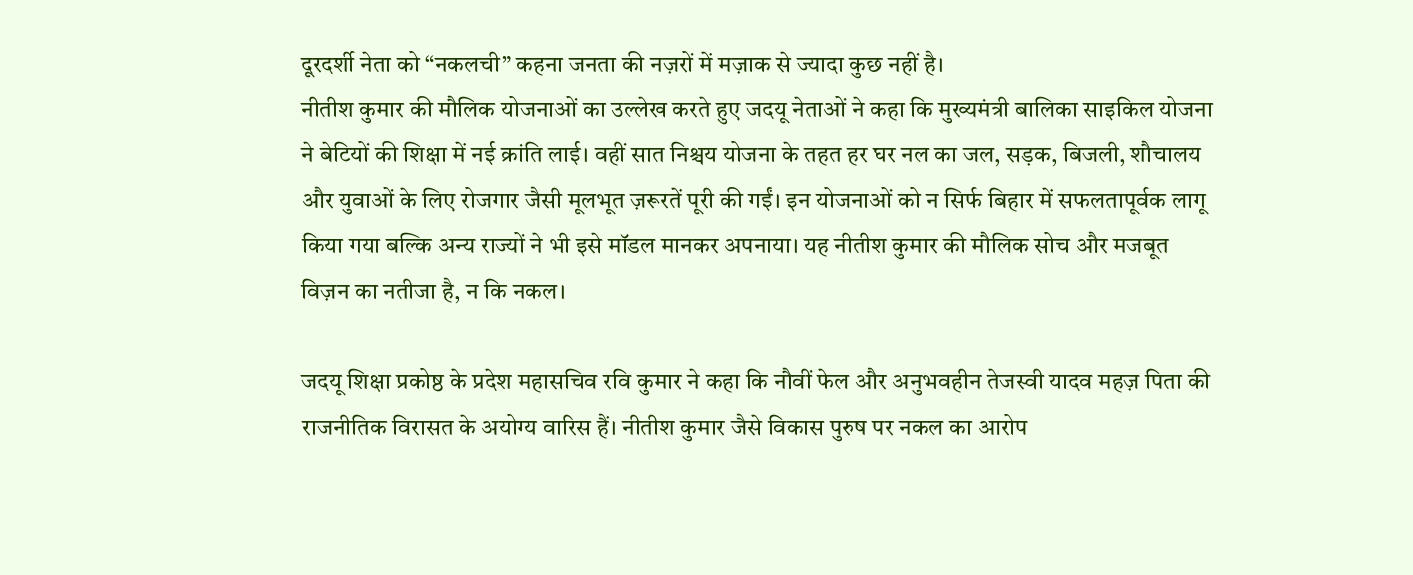दूरदर्शी नेता को “नकलची” कहना जनता की नज़रों में मज़ाक से ज्यादा कुछ नहीं है।
नीतीश कुमार की मौलिक योजनाओं का उल्लेख करते हुए जदयू नेताओं ने कहा कि मुख्यमंत्री बालिका साइकिल योजना ने बेटियों की शिक्षा में नई क्रांति लाई। वहीं सात निश्चय योजना के तहत हर घर नल का जल, सड़क, बिजली, शौचालय और युवाओं के लिए रोजगार जैसी मूलभूत ज़रूरतें पूरी की गईं। इन योजनाओं को न सिर्फ बिहार में सफलतापूर्वक लागू किया गया बल्कि अन्य राज्यों ने भी इसे मॉडल मानकर अपनाया। यह नीतीश कुमार की मौलिक सोच और मजबूत विज़न का नतीजा है, न कि नकल।

जदयू शिक्षा प्रकोष्ठ के प्रदेश महासचिव रवि कुमार ने कहा कि नौवीं फेल और अनुभवहीन तेजस्वी यादव महज़ पिता की राजनीतिक विरासत के अयोग्य वारिस हैं। नीतीश कुमार जैसे विकास पुरुष पर नकल का आरोप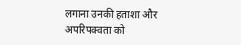लगाना उनकी हताशा और अपरिपक्वता को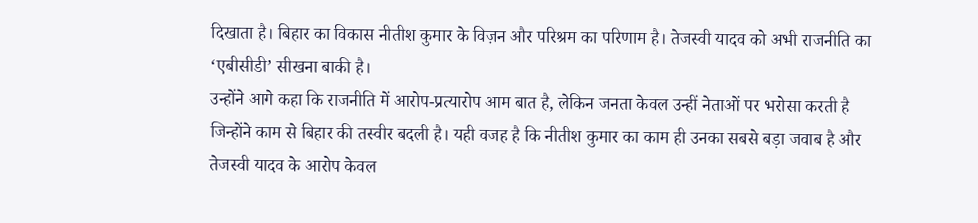दिखाता है। बिहार का विकास नीतीश कुमार के विज़न और परिश्रम का परिणाम है। तेजस्वी यादव को अभी राजनीति का ‘एबीसीडी’ सीखना बाकी है।
उन्होंने आगे कहा कि राजनीति में आरोप-प्रत्यारोप आम बात है, लेकिन जनता केवल उन्हीं नेताओं पर भरोसा करती है जिन्होंने काम से बिहार की तस्वीर बदली है। यही वजह है कि नीतीश कुमार का काम ही उनका सबसे बड़ा जवाब है और तेजस्वी यादव के आरोप केवल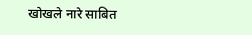खोखले नारे साबित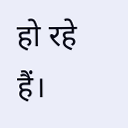हो रहे हैं।